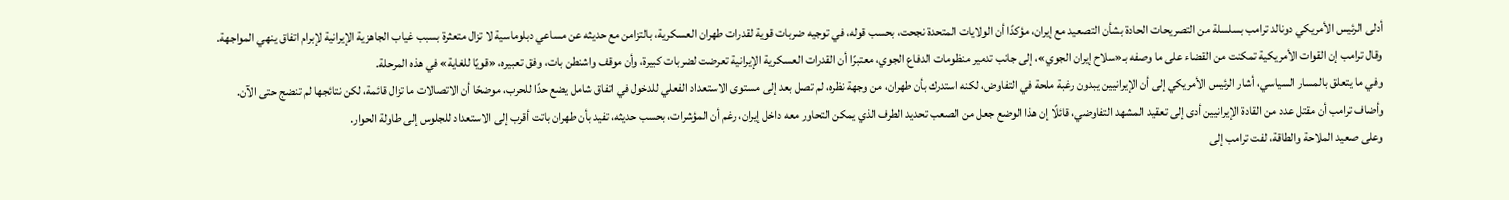أدلى الرئيس الأمريكي دونالد ترامب بسلسلة من التصريحات الحادة بشأن التصعيد مع إيران، مؤكدًا أن الولايات المتحدة نجحت، بحسب قوله، في توجيه ضربات قوية لقدرات طهران العسكرية، بالتزامن مع حديثه عن مساعي دبلوماسية لا تزال متعثرة بسبب غياب الجاهزية الإيرانية لإبرام اتفاق ينهي المواجهة.
وقال ترامب إن القوات الأمريكية تمكنت من القضاء على ما وصفه بـ«سلاح إيران الجوي»، إلى جانب تدمير منظومات الدفاع الجوي، معتبرًا أن القدرات العسكرية الإيرانية تعرضت لضربات كبيرة، وأن موقف واشنطن بات، وفق تعبيره، «قويًا للغاية» في هذه المرحلة.
وفي ما يتعلق بالمسار السياسي، أشار الرئيس الأمريكي إلى أن الإيرانيين يبدون رغبة ملحة في التفاوض، لكنه استدرك بأن طهران، من وجهة نظره، لم تصل بعد إلى مستوى الاستعداد الفعلي للدخول في اتفاق شامل يضع حدًا للحرب، موضحًا أن الاتصالات ما تزال قائمة، لكن نتائجها لم تنضج حتى الآن.
وأضاف ترامب أن مقتل عدد من القادة الإيرانيين أدى إلى تعقيد المشهد التفاوضي، قائلًا إن هذا الوضع جعل من الصعب تحديد الطرف الذي يمكن التحاور معه داخل إيران، رغم أن المؤشرات، بحسب حديثه، تفيد بأن طهران باتت أقرب إلى الاستعداد للجلوس إلى طاولة الحوار.
وعلى صعيد الملاحة والطاقة، لفت ترامب إلى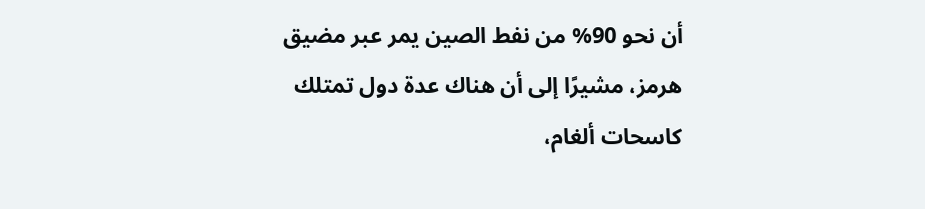أن نحو 90% من نفط الصين يمر عبر مضيق هرمز، مشيرًا إلى أن هناك عدة دول تمتلك كاسحات ألغام،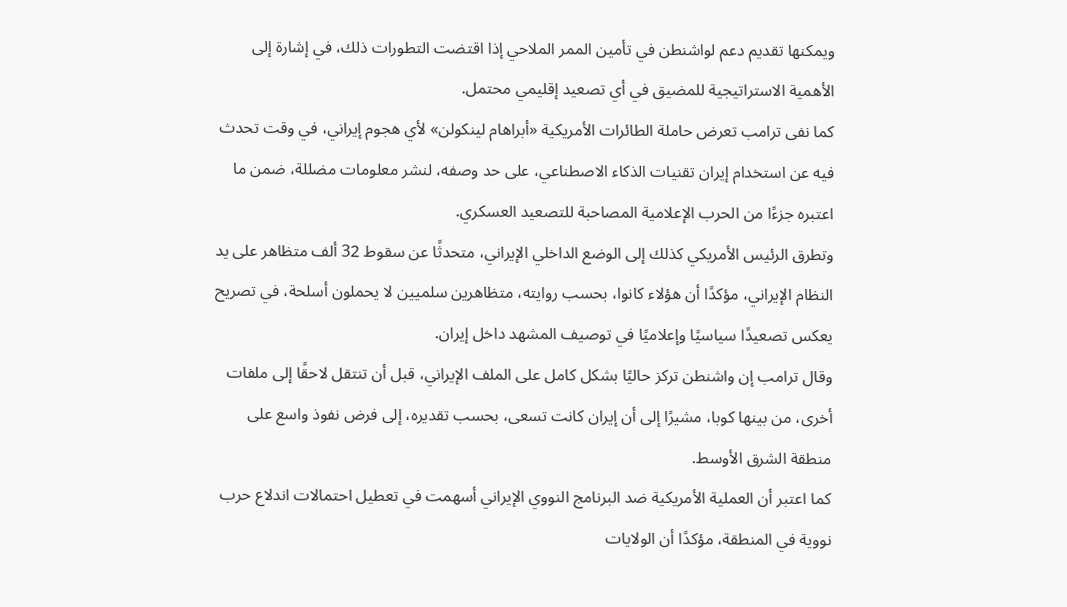ويمكنها تقديم دعم لواشنطن في تأمين الممر الملاحي إذا اقتضت التطورات ذلك، في إشارة إلى الأهمية الاستراتيجية للمضيق في أي تصعيد إقليمي محتمل.
كما نفى ترامب تعرض حاملة الطائرات الأمريكية «أبراهام لينكولن» لأي هجوم إيراني، في وقت تحدث فيه عن استخدام إيران تقنيات الذكاء الاصطناعي، على حد وصفه، لنشر معلومات مضللة، ضمن ما اعتبره جزءًا من الحرب الإعلامية المصاحبة للتصعيد العسكري.
وتطرق الرئيس الأمريكي كذلك إلى الوضع الداخلي الإيراني، متحدثًا عن سقوط 32 ألف متظاهر على يد النظام الإيراني، مؤكدًا أن هؤلاء كانوا، بحسب روايته، متظاهرين سلميين لا يحملون أسلحة، في تصريح يعكس تصعيدًا سياسيًا وإعلاميًا في توصيف المشهد داخل إيران.
وقال ترامب إن واشنطن تركز حاليًا بشكل كامل على الملف الإيراني، قبل أن تنتقل لاحقًا إلى ملفات أخرى، من بينها كوبا، مشيرًا إلى أن إيران كانت تسعى، بحسب تقديره، إلى فرض نفوذ واسع على منطقة الشرق الأوسط.
كما اعتبر أن العملية الأمريكية ضد البرنامج النووي الإيراني أسهمت في تعطيل احتمالات اندلاع حرب نووية في المنطقة، مؤكدًا أن الولايات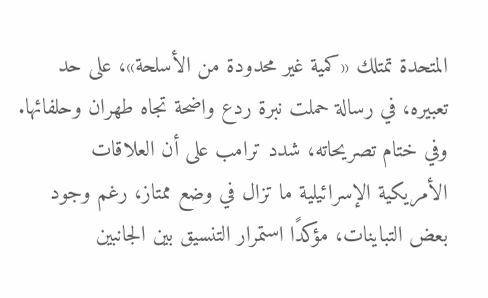المتحدة تمتلك «كمية غير محدودة من الأسلحة»، على حد تعبيره، في رسالة حملت نبرة ردع واضحة تجاه طهران وحلفائها.
وفي ختام تصريحاته، شدد ترامب على أن العلاقات الأمريكية الإسرائيلية ما تزال في وضع ممتاز، رغم وجود بعض التباينات، مؤكدًا استمرار التنسيق بين الجانبين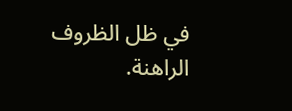في ظل الظروف الراهنة.